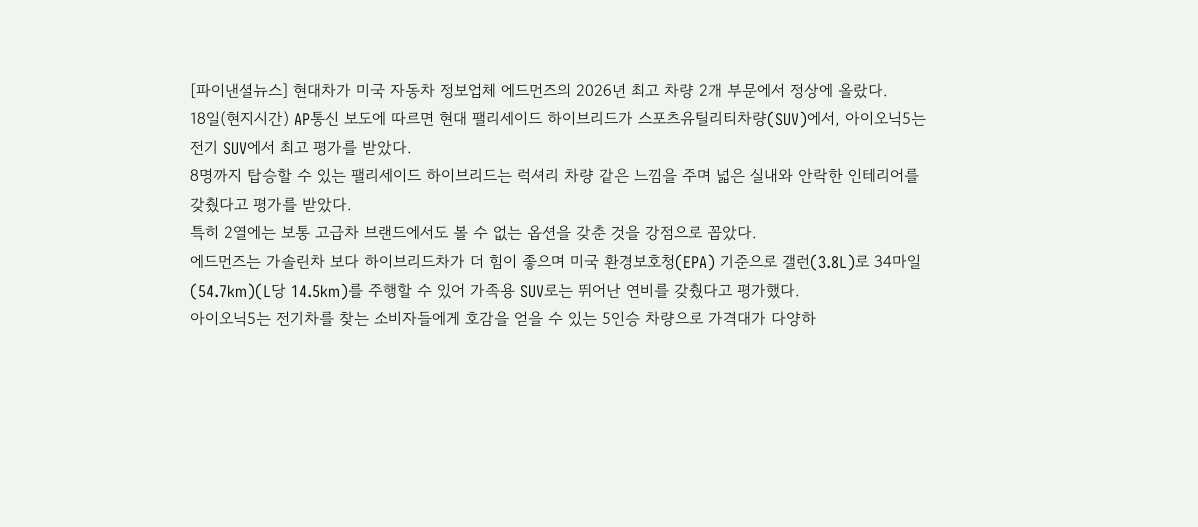[파이낸셜뉴스] 현대차가 미국 자동차 정보업체 에드먼즈의 2026년 최고 차량 2개 부문에서 정상에 올랐다.
18일(현지시간) AP통신 보도에 따르면 현대 팰리세이드 하이브리드가 스포츠유틸리티차량(SUV)에서, 아이오닉5는 전기 SUV에서 최고 평가를 받았다.
8명까지 탑승할 수 있는 팰리세이드 하이브리드는 럭셔리 차량 같은 느낌을 주며 넓은 실내와 안락한 인테리어를 갖췄다고 평가를 받았다.
특히 2열에는 보통 고급차 브랜드에서도 볼 수 없는 옵션을 갖춘 것을 강점으로 꼽았다.
에드먼즈는 가솔린차 보다 하이브리드차가 더 힘이 좋으며 미국 환경보호청(EPA) 기준으로 갤런(3.8L)로 34마일(54.7km)(L당 14.5km)를 주행할 수 있어 가족용 SUV로는 뛰어난 연비를 갖췄다고 평가했다.
아이오닉5는 전기차를 찾는 소비자들에게 호감을 얻을 수 있는 5인승 차량으로 가격대가 다양하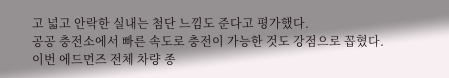고 넓고 안락한 실내는 첨단 느낌도 준다고 평가했다.
공공 충전소에서 빠른 속도로 충전이 가능한 것도 강점으로 꼽혔다.
이번 에드먼즈 전체 차량 종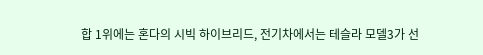합 1위에는 혼다의 시빅 하이브리드, 전기차에서는 테슬라 모델3가 선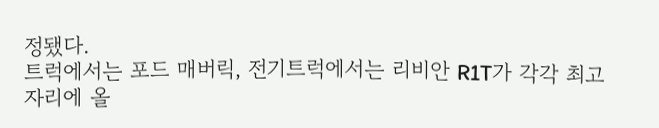정됐다.
트럭에서는 포드 매버릭, 전기트럭에서는 리비안 R1T가 각각 최고 자리에 올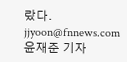랐다.
jjyoon@fnnews.com 윤재준 기자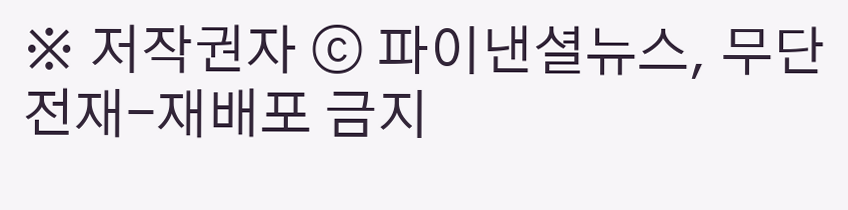※ 저작권자 ⓒ 파이낸셜뉴스, 무단전재-재배포 금지